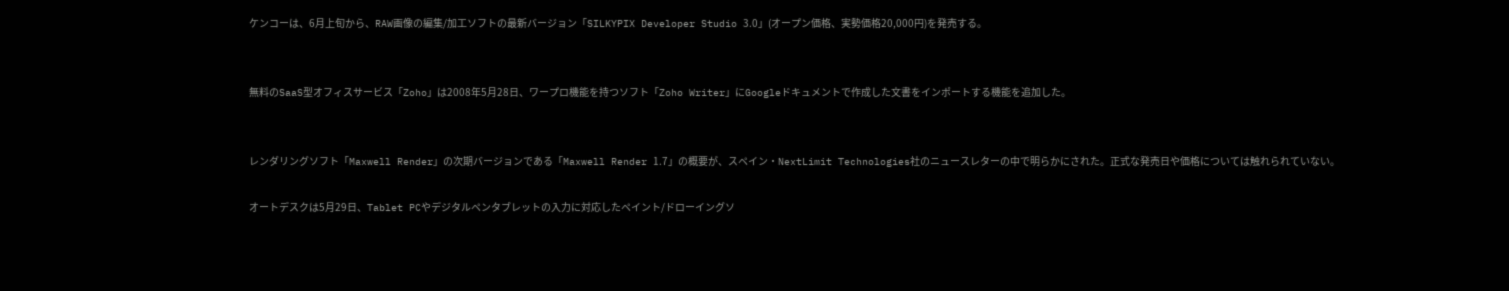ケンコーは、6月上旬から、RAW画像の編集/加工ソフトの最新バージョン「SILKYPIX Developer Studio 3.0」(オープン価格、実勢価格20,000円)を発売する。


無料のSaaS型オフィスサービス「Zoho」は2008年5月28日、ワープロ機能を持つソフト「Zoho Writer」にGoogleドキュメントで作成した文書をインポートする機能を追加した。


レンダリングソフト「Maxwell Render」の次期バージョンである「Maxwell Render 1.7」の概要が、スペイン・NextLimit Technologies社のニュースレターの中で明らかにされた。正式な発売日や価格については触れられていない。

オートデスクは5月29日、Tablet PCやデジタルペンタブレットの入力に対応したペイント/ドローイングソ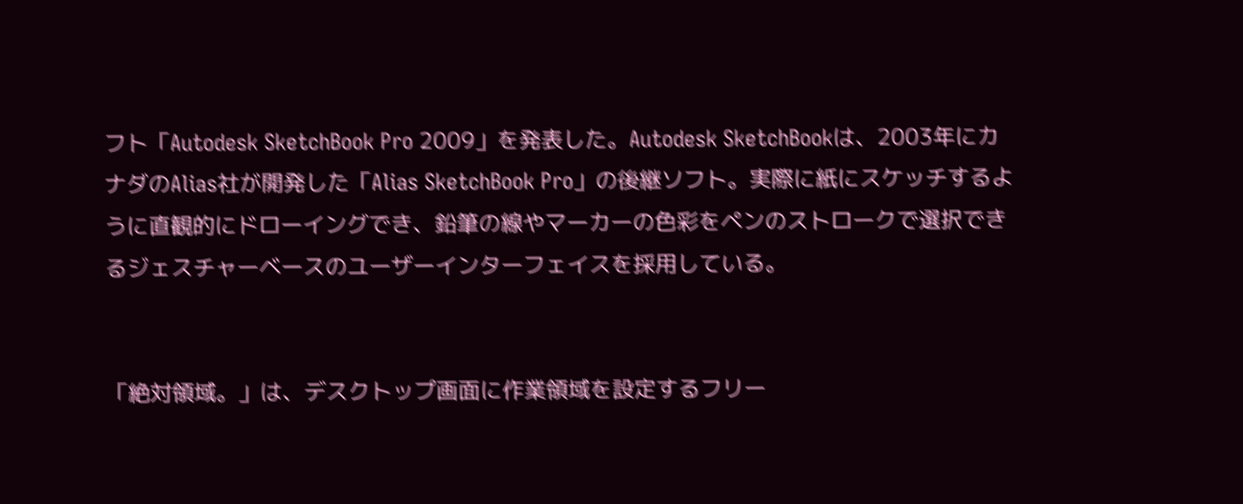フト「Autodesk SketchBook Pro 2009」を発表した。Autodesk SketchBookは、2003年にカナダのAlias社が開発した「Alias SketchBook Pro」の後継ソフト。実際に紙にスケッチするように直観的にドローイングでき、鉛筆の線やマーカーの色彩をペンのストロークで選択できるジェスチャーベースのユーザーインターフェイスを採用している。


「絶対領域。」は、デスクトップ画面に作業領域を設定するフリー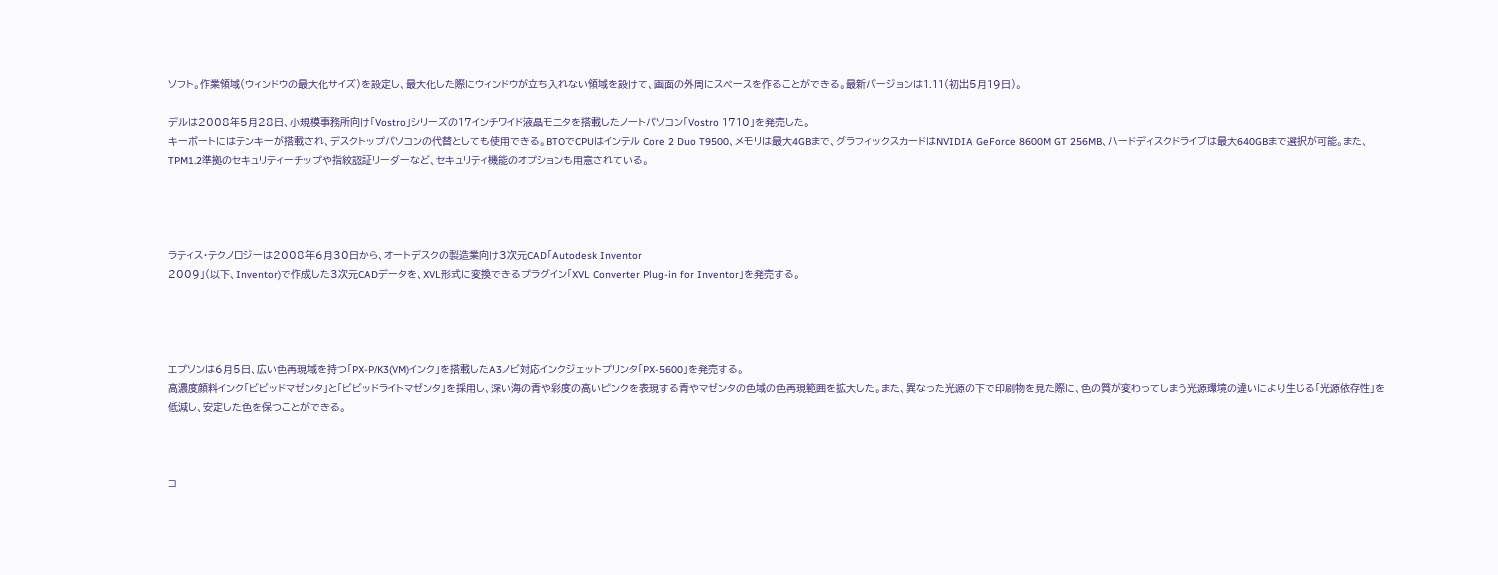ソフト。作業領域(ウィンドウの最大化サイズ)を設定し、最大化した際にウィンドウが立ち入れない領域を設けて、画面の外周にスペースを作ることができる。最新バージョンは1.11(初出5月19日)。

デルは2008年5月28日、小規模事務所向け「Vostro」シリーズの17インチワイド液晶モニタを搭載したノートパソコン「Vostro 1710」を発売した。
キーボートにはテンキーが搭載され、デスクトップパソコンの代替としても使用できる。BTOでCPUはインテル Core 2 Duo T9500、メモリは最大4GBまで、グラフィックスカードはNVIDIA GeForce 8600M GT 256MB、ハードディスクドライブは最大640GBまで選択が可能。また、TPM1.2準拠のセキュリティーチップや指紋認証リーダーなど、セキュリティ機能のオプションも用意されている。




ラティス・テクノロジーは2008年6月30日から、オートデスクの製造業向け3次元CAD「Autodesk Inventor
2009」(以下、Inventor)で作成した3次元CADデータを、XVL形式に変換できるプラグイン「XVL Converter Plug-in for Inventor」を発売する。




エプソンは6月5日、広い色再現域を持つ「PX-P/K3(VM)インク」を搭載したA3ノビ対応インクジェットプリンタ「PX-5600」を発売する。
高濃度顔料インク「ビビッドマゼンタ」と「ビビッドライトマゼンタ」を採用し、深い海の青や彩度の高いピンクを表現する青やマゼンタの色域の色再現範囲を拡大した。また、異なった光源の下で印刷物を見た際に、色の質が変わってしまう光源環境の違いにより生じる「光源依存性」を低減し、安定した色を保つことができる。



コ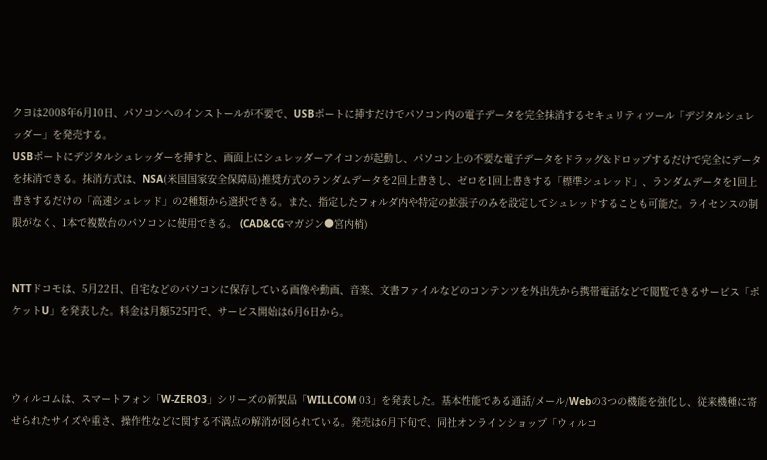クヨは2008年6月10日、パソコンへのインストールが不要で、USBポートに挿すだけでパソコン内の電子データを完全抹消するセキュリティツール「デジタルシュレッダー」を発売する。
USBポートにデジタルシュレッダーを挿すと、画面上にシュレッダーアイコンが起動し、パソコン上の不要な電子データをドラッグ&ドロップするだけで完全にデータを抹消できる。抹消方式は、NSA(米国国家安全保障局)推奨方式のランダムデータを2回上書きし、ゼロを1回上書きする「標準シュレッド」、ランダムデータを1回上書きするだけの「高速シュレッド」の2種類から選択できる。また、指定したフォルダ内や特定の拡張子のみを設定してシュレッドすることも可能だ。ライセンスの制限がなく、1本で複数台のパソコンに使用できる。 (CAD&CGマガジン●宮内梢)


NTTドコモは、5月22日、自宅などのパソコンに保存している画像や動画、音楽、文書ファイルなどのコンテンツを外出先から携帯電話などで閲覧できるサービス「ポケットU」を発表した。料金は月額525円で、サービス開始は6月6日から。



ウィルコムは、スマートフォン「W-ZERO3」シリーズの新製品「WILLCOM 03」を発表した。基本性能である通話/メール/Webの3つの機能を強化し、従来機種に寄せられたサイズや重さ、操作性などに関する不満点の解消が図られている。発売は6月下旬で、同社オンラインショップ「ウィルコ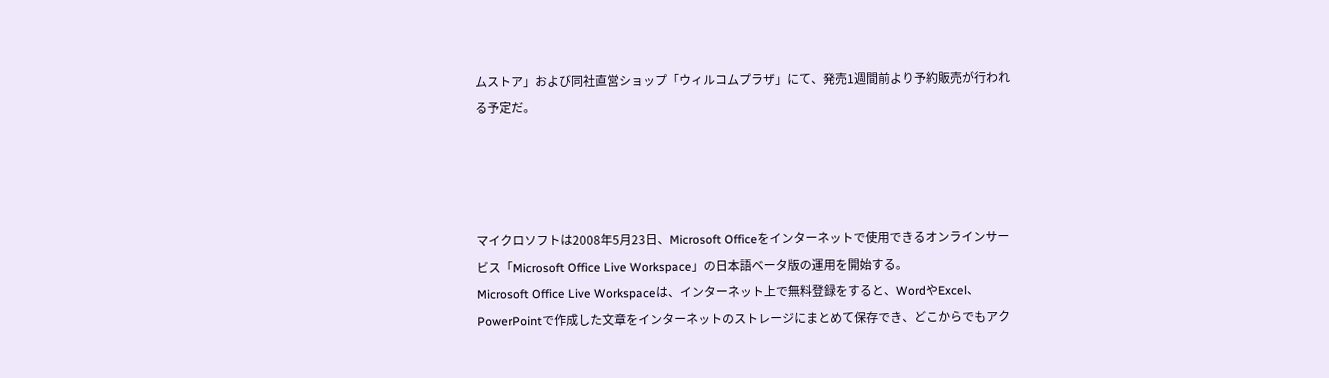ムストア」および同社直営ショップ「ウィルコムプラザ」にて、発売1週間前より予約販売が行われる予定だ。




マイクロソフトは2008年5月23日、Microsoft Officeをインターネットで使用できるオンラインサービス「Microsoft Office Live Workspace」の日本語ベータ版の運用を開始する。
Microsoft Office Live Workspaceは、インターネット上で無料登録をすると、WordやExcel、PowerPointで作成した文章をインターネットのストレージにまとめて保存でき、どこからでもアク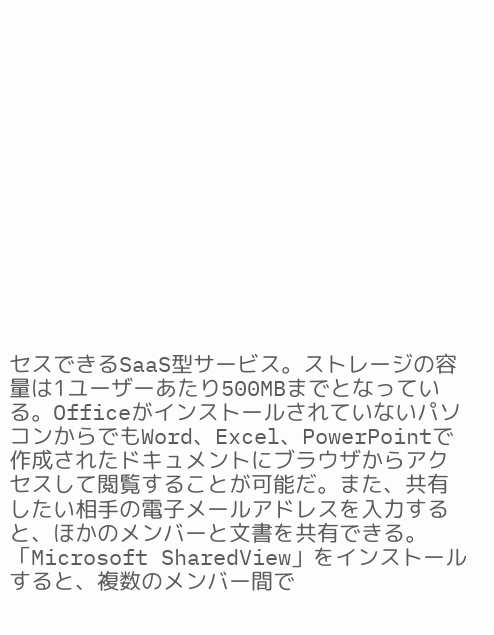セスできるSaaS型サービス。ストレージの容量は1ユーザーあたり500MBまでとなっている。OfficeがインストールされていないパソコンからでもWord、Excel、PowerPointで作成されたドキュメントにブラウザからアクセスして閲覧することが可能だ。また、共有したい相手の電子メールアドレスを入力すると、ほかのメンバーと文書を共有できる。「Microsoft SharedView」をインストールすると、複数のメンバー間で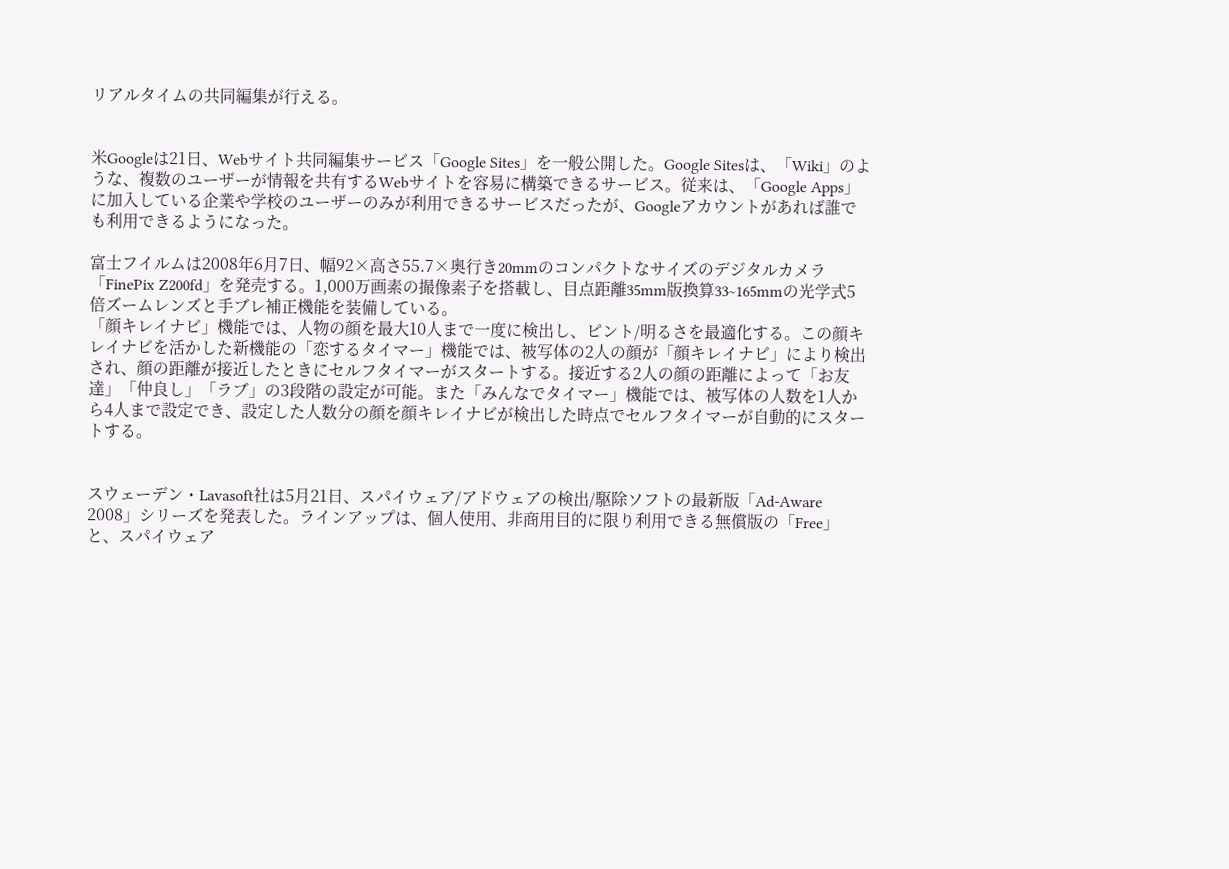リアルタイムの共同編集が行える。


米Googleは21日、Webサイト共同編集サービス「Google Sites」を一般公開した。Google Sitesは、「Wiki」のような、複数のユーザーが情報を共有するWebサイトを容易に構築できるサービス。従来は、「Google Apps」に加入している企業や学校のユーザーのみが利用できるサービスだったが、Googleアカウントがあれば誰でも利用できるようになった。

富士フイルムは2008年6月7日、幅92×高さ55.7×奥行き20mmのコンパクトなサイズのデジタルカメラ「FinePix Z200fd」を発売する。1,000万画素の撮像素子を搭載し、目点距離35mm版換算33~165mmの光学式5倍ズームレンズと手ブレ補正機能を装備している。
「顔キレイナビ」機能では、人物の顔を最大10人まで一度に検出し、ピント/明るさを最適化する。この顔キレイナビを活かした新機能の「恋するタイマー」機能では、被写体の2人の顔が「顔キレイナビ」により検出され、顔の距離が接近したときにセルフタイマーがスタートする。接近する2人の顔の距離によって「お友達」「仲良し」「ラブ」の3段階の設定が可能。また「みんなでタイマー」機能では、被写体の人数を1人から4人まで設定でき、設定した人数分の顔を顔キレイナビが検出した時点でセルフタイマーが自動的にスタートする。


スウェーデン・Lavasoft社は5月21日、スパイウェア/アドウェアの検出/駆除ソフトの最新版「Ad-Aware 2008」シリーズを発表した。ラインアップは、個人使用、非商用目的に限り利用できる無償版の「Free」と、スパイウェア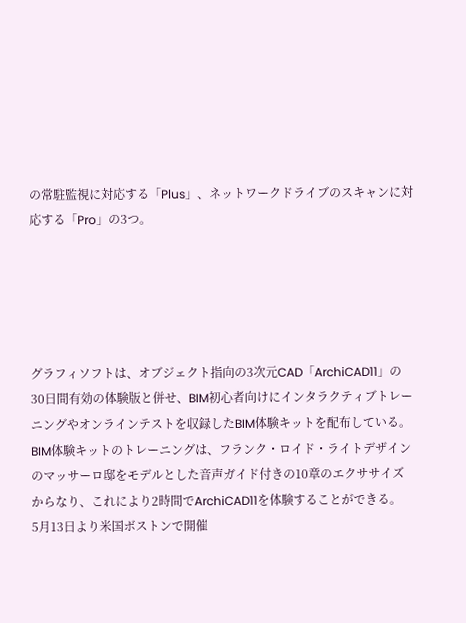の常駐監視に対応する「Plus」、ネットワークドライブのスキャンに対応する「Pro」の3つ。





グラフィソフトは、オブジェクト指向の3次元CAD「ArchiCAD11」の30日間有効の体験版と併せ、BIM初心者向けにインタラクティブトレーニングやオンラインテストを収録したBIM体験キットを配布している。
BIM体験キットのトレーニングは、フランク・ロイド・ライトデザインのマッサーロ邸をモデルとした音声ガイド付きの10章のエクササイズからなり、これにより2時間でArchiCAD11を体験することができる。
5月13日より米国ボストンで開催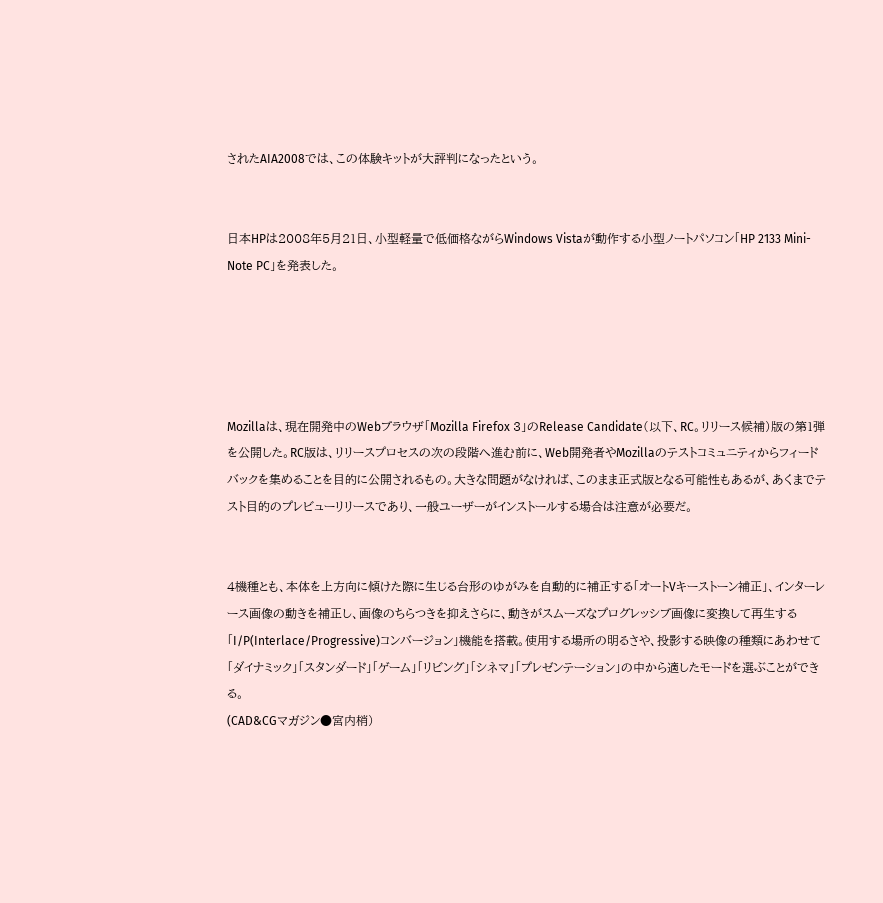されたAIA2008では、この体験キットが大評判になったという。


日本HPは2008年5月21日、小型軽量で低価格ながらWindows Vistaが動作する小型ノートパソコン「HP 2133 Mini-Note PC」を発表した。





Mozillaは、現在開発中のWebブラウザ「Mozilla Firefox 3」のRelease Candidate(以下、RC。リリース候補)版の第1弾を公開した。RC版は、リリースプロセスの次の段階へ進む前に、Web開発者やMozillaのテストコミュニティからフィードバックを集めることを目的に公開されるもの。大きな問題がなければ、このまま正式版となる可能性もあるが、あくまでテスト目的のプレビューリリースであり、一般ユーザーがインストールする場合は注意が必要だ。


4機種とも、本体を上方向に傾けた際に生じる台形のゆがみを自動的に補正する「オートVキーストーン補正」、インターレース画像の動きを補正し、画像のちらつきを抑えさらに、動きがスムーズなプログレッシブ画像に変換して再生する「I/P(Interlace/Progressive)コンバージョン」機能を搭載。使用する場所の明るさや、投影する映像の種類にあわせて「ダイナミック」「スタンダード」「ゲーム」「リビング」「シネマ」「プレゼンテーション」の中から適したモードを選ぶことができる。
(CAD&CGマガジン●宮内梢)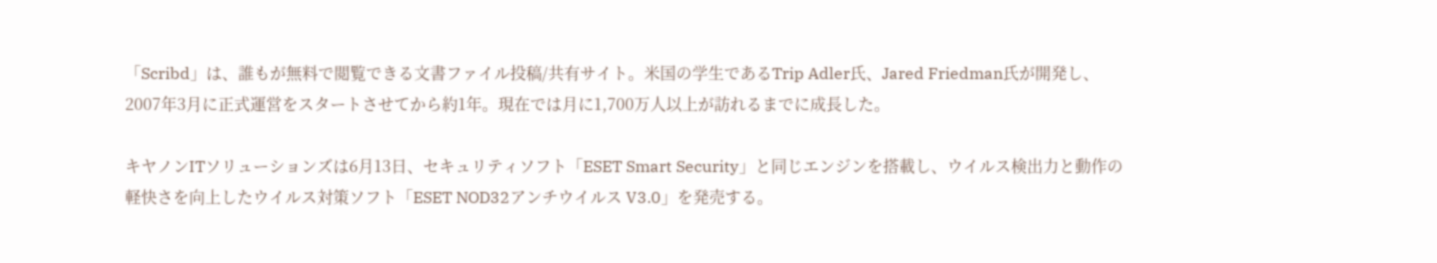「Scribd」は、誰もが無料で閲覧できる文書ファイル投稿/共有サイト。米国の学生であるTrip Adler氏、Jared Friedman氏が開発し、2007年3月に正式運営をスタートさせてから約1年。現在では月に1,700万人以上が訪れるまでに成長した。

キヤノンITソリューションズは6月13日、セキュリティソフト「ESET Smart Security」と同じエンジンを搭載し、ウイルス検出力と動作の軽快さを向上したウイルス対策ソフト「ESET NOD32アンチウイルス V3.0」を発売する。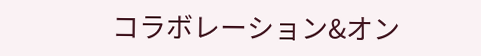コラボレーション&オン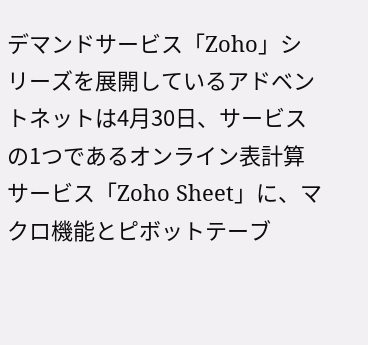デマンドサービス「Zoho」シリーズを展開しているアドベントネットは4月30日、サービスの1つであるオンライン表計算サービス「Zoho Sheet」に、マクロ機能とピボットテーブ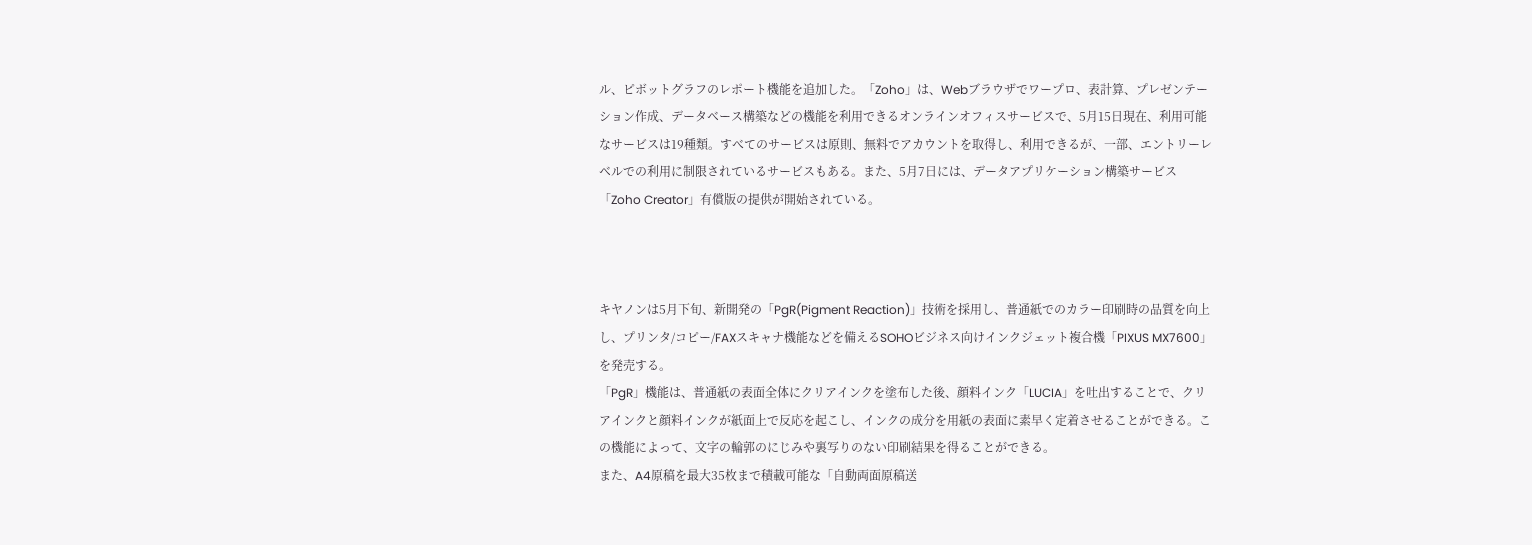ル、ピボットグラフのレポート機能を追加した。「Zoho」は、Webブラウザでワープロ、表計算、プレゼンテーション作成、データベース構築などの機能を利用できるオンラインオフィスサービスで、5月15日現在、利用可能なサービスは19種類。すべてのサービスは原則、無料でアカウントを取得し、利用できるが、一部、エントリーレベルでの利用に制限されているサービスもある。また、5月7日には、データアプリケーション構築サービス「Zoho Creator」有償版の提供が開始されている。



キヤノンは5月下旬、新開発の「PgR(Pigment Reaction)」技術を採用し、普通紙でのカラー印刷時の品質を向上し、プリンタ/コピー/FAXスキャナ機能などを備えるSOHOビジネス向けインクジェット複合機「PIXUS MX7600」を発売する。
「PgR」機能は、普通紙の表面全体にクリアインクを塗布した後、顔料インク「LUCIA」を吐出することで、クリアインクと顔料インクが紙面上で反応を起こし、インクの成分を用紙の表面に素早く定着させることができる。この機能によって、文字の輪郭のにじみや裏写りのない印刷結果を得ることができる。
また、A4原稿を最大35枚まで積載可能な「自動両面原稿送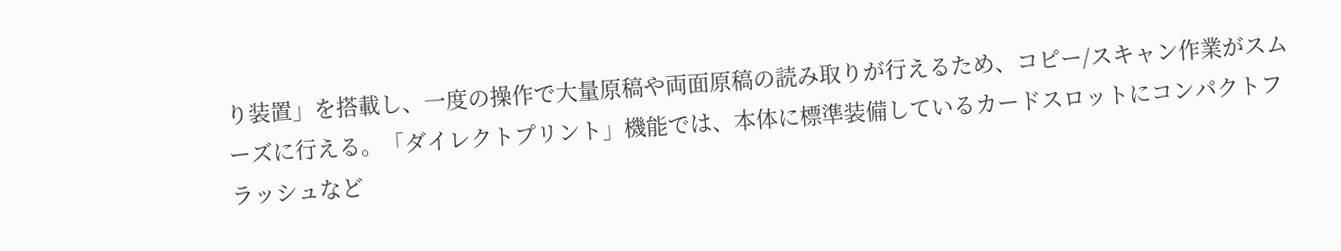り装置」を搭載し、一度の操作で大量原稿や両面原稿の読み取りが行えるため、コピー/スキャン作業がスムーズに行える。「ダイレクトプリント」機能では、本体に標準装備しているカードスロットにコンパクトフラッシュなど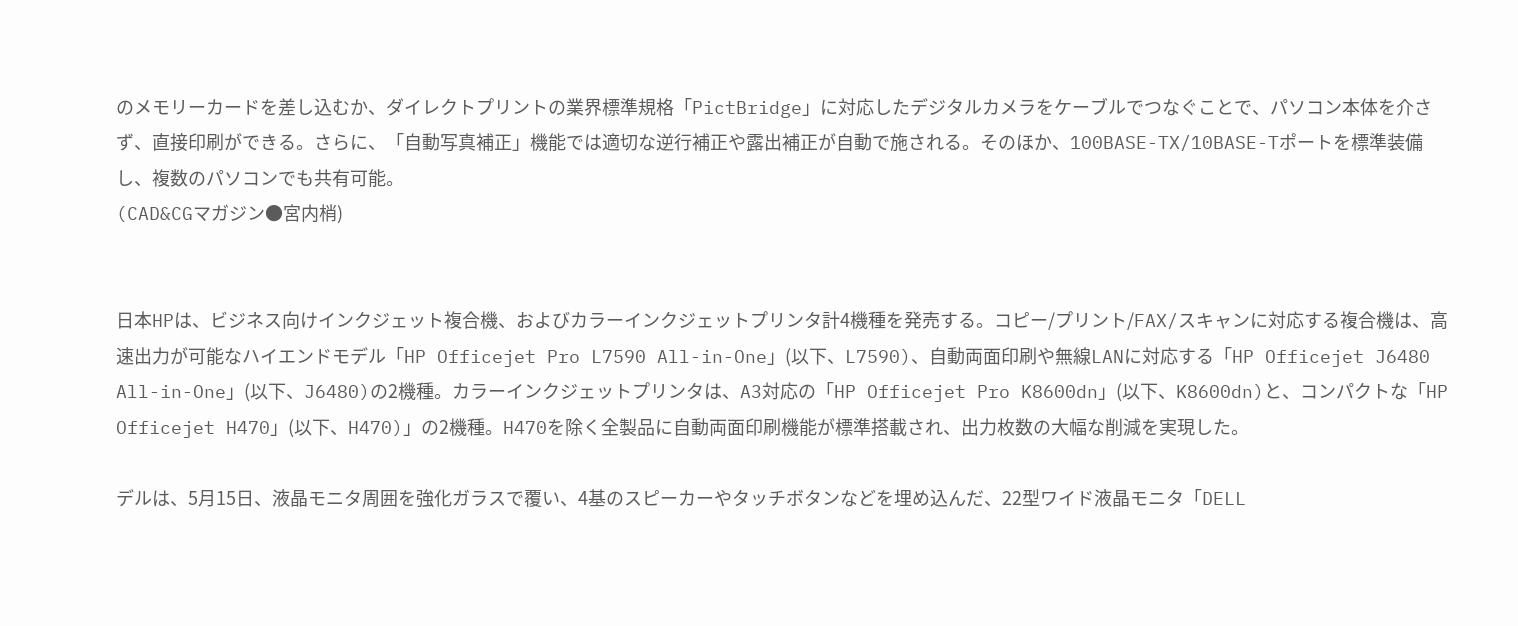のメモリーカードを差し込むか、ダイレクトプリントの業界標準規格「PictBridge」に対応したデジタルカメラをケーブルでつなぐことで、パソコン本体を介さず、直接印刷ができる。さらに、「自動写真補正」機能では適切な逆行補正や露出補正が自動で施される。そのほか、100BASE-TX/10BASE-Tポートを標準装備し、複数のパソコンでも共有可能。
(CAD&CGマガジン●宮内梢)


日本HPは、ビジネス向けインクジェット複合機、およびカラーインクジェットプリンタ計4機種を発売する。コピー/プリント/FAX/スキャンに対応する複合機は、高速出力が可能なハイエンドモデル「HP Officejet Pro L7590 All-in-One」(以下、L7590)、自動両面印刷や無線LANに対応する「HP Officejet J6480 All-in-One」(以下、J6480)の2機種。カラーインクジェットプリンタは、A3対応の「HP Officejet Pro K8600dn」(以下、K8600dn)と、コンパクトな「HP Officejet H470」(以下、H470)」の2機種。H470を除く全製品に自動両面印刷機能が標準搭載され、出力枚数の大幅な削減を実現した。

デルは、5月15日、液晶モニタ周囲を強化ガラスで覆い、4基のスピーカーやタッチボタンなどを埋め込んだ、22型ワイド液晶モニタ「DELL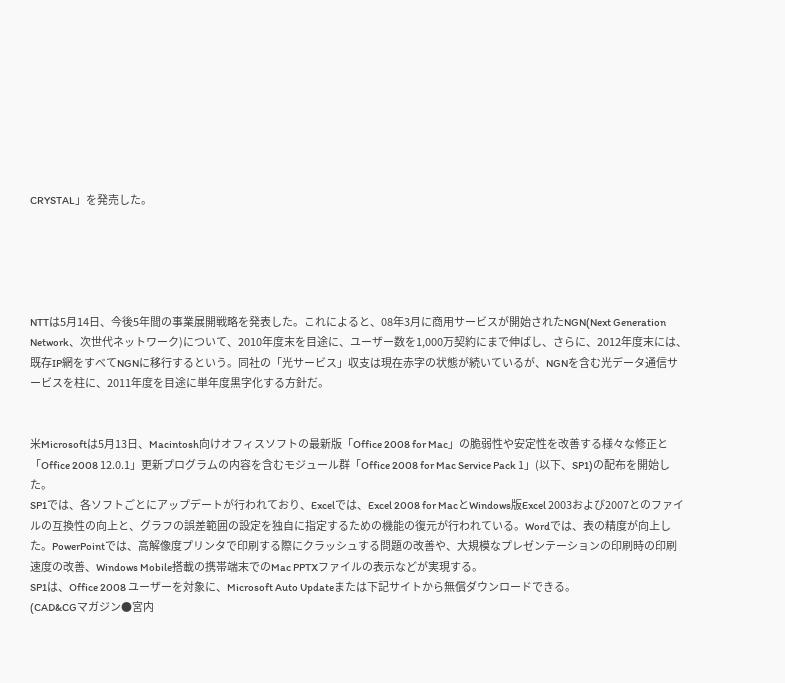CRYSTAL」を発売した。





NTTは5月14日、今後5年間の事業展開戦略を発表した。これによると、08年3月に商用サービスが開始されたNGN(Next Generation Network、次世代ネットワーク)について、2010年度末を目途に、ユーザー数を1,000万契約にまで伸ばし、さらに、2012年度末には、既存IP網をすべてNGNに移行するという。同社の「光サービス」収支は現在赤字の状態が続いているが、NGNを含む光データ通信サービスを柱に、2011年度を目途に単年度黒字化する方針だ。


米Microsoftは5月13日、Macintosh向けオフィスソフトの最新版「Office 2008 for Mac」の脆弱性や安定性を改善する様々な修正と「Office 2008 12.0.1」更新プログラムの内容を含むモジュール群「Office 2008 for Mac Service Pack 1」(以下、SP1)の配布を開始した。
SP1では、各ソフトごとにアップデートが行われており、Excelでは、Excel 2008 for MacとWindows版Excel 2003および2007とのファイルの互換性の向上と、グラフの誤差範囲の設定を独自に指定するための機能の復元が行われている。Wordでは、表の精度が向上した。PowerPointでは、高解像度プリンタで印刷する際にクラッシュする問題の改善や、大規模なプレゼンテーションの印刷時の印刷速度の改善、Windows Mobile搭載の携帯端末でのMac PPTXファイルの表示などが実現する。
SP1は、Office 2008 ユーザーを対象に、Microsoft Auto Updateまたは下記サイトから無償ダウンロードできる。
(CAD&CGマガジン●宮内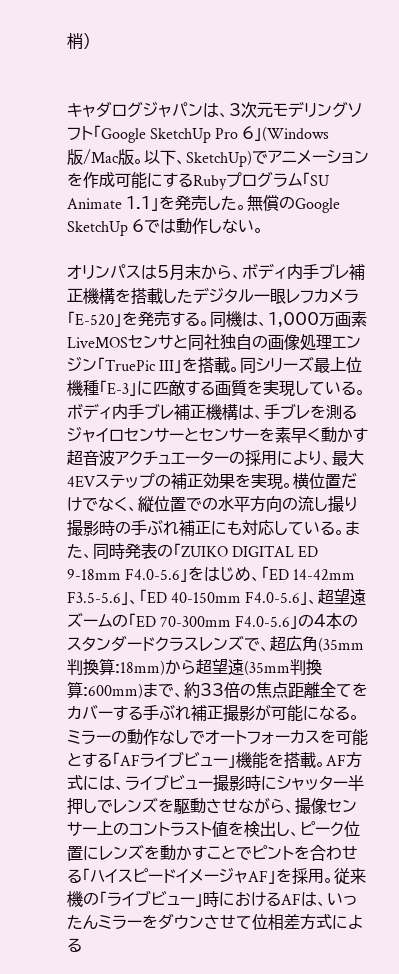梢)


キャダログジャパンは、3次元モデリングソフト「Google SketchUp Pro 6」(Windows版/Mac版。以下、SketchUp)でアニメーションを作成可能にするRubyプログラム「SU Animate 1.1」を発売した。無償のGoogle SketchUp 6では動作しない。

オリンパスは5月末から、ボディ内手ブレ補正機構を搭載したデジタル一眼レフカメラ「E-520」を発売する。同機は、1,000万画素LiveMOSセンサと同社独自の画像処理エンジン「TruePic III」を搭載。同シリーズ最上位機種「E-3」に匹敵する画質を実現している。
ボディ内手ブレ補正機構は、手ブレを測るジャイロセンサーとセンサーを素早く動かす超音波アクチュエーターの採用により、最大4EVステップの補正効果を実現。横位置だけでなく、縦位置での水平方向の流し撮り撮影時の手ぶれ補正にも対応している。また、同時発表の「ZUIKO DIGITAL ED 9-18mm F4.0-5.6」をはじめ、「ED 14-42mm F3.5-5.6」、「ED 40-150mm F4.0-5.6」、超望遠ズームの「ED 70-300mm F4.0-5.6」の4本のスタンダードクラスレンズで、超広角(35mm判換算:18mm)から超望遠(35mm判換算:600mm)まで、約33倍の焦点距離全てをカバーする手ぶれ補正撮影が可能になる。
ミラーの動作なしでオートフォーカスを可能とする「AFライブビュー」機能を搭載。AF方式には、ライブビュー撮影時にシャッター半押しでレンズを駆動させながら、撮像センサー上のコントラスト値を検出し、ピーク位置にレンズを動かすことでピントを合わせる「ハイスピードイメージャAF」を採用。従来機の「ライブビュー」時におけるAFは、いったんミラーをダウンさせて位相差方式による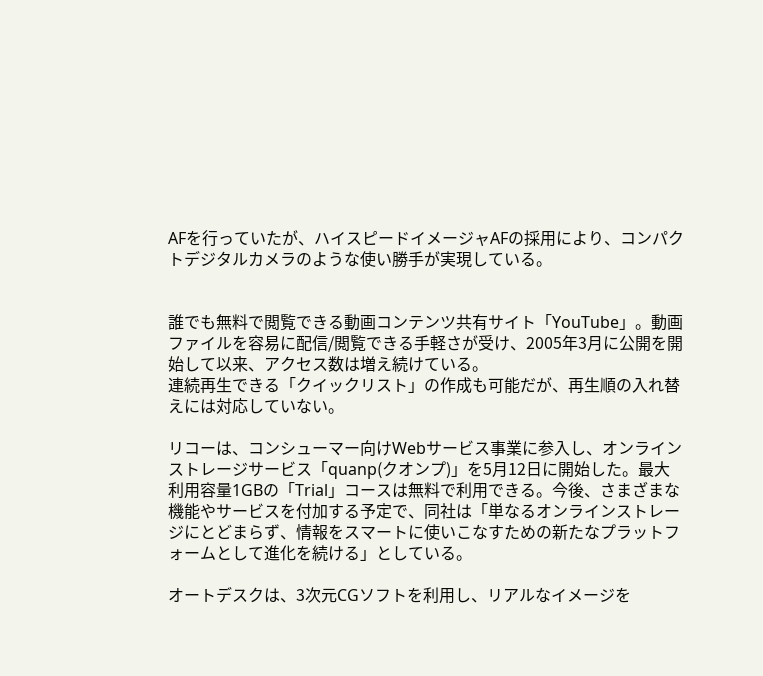AFを行っていたが、ハイスピードイメージャAFの採用により、コンパクトデジタルカメラのような使い勝手が実現している。


誰でも無料で閲覧できる動画コンテンツ共有サイト「YouTube」。動画ファイルを容易に配信/閲覧できる手軽さが受け、2005年3月に公開を開始して以来、アクセス数は増え続けている。
連続再生できる「クイックリスト」の作成も可能だが、再生順の入れ替えには対応していない。

リコーは、コンシューマー向けWebサービス事業に参入し、オンラインストレージサービス「quanp(クオンプ)」を5月12日に開始した。最大利用容量1GBの「Trial」コースは無料で利用できる。今後、さまざまな機能やサービスを付加する予定で、同社は「単なるオンラインストレージにとどまらず、情報をスマートに使いこなすための新たなプラットフォームとして進化を続ける」としている。

オートデスクは、3次元CGソフトを利用し、リアルなイメージを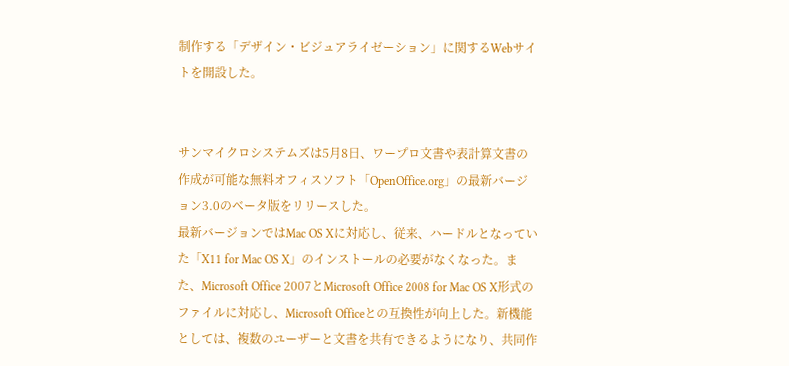制作する「デザイン・ビジュアライゼーション」に関するWebサイトを開設した。


サンマイクロシステムズは5月8日、ワープロ文書や表計算文書の作成が可能な無料オフィスソフト「OpenOffice.org」の最新バージョン3.0のベータ版をリリースした。
最新バージョンではMac OS Xに対応し、従来、ハードルとなっていた「X11 for Mac OS X」のインストールの必要がなくなった。また、Microsoft Office 2007とMicrosoft Office 2008 for Mac OS X形式のファイルに対応し、Microsoft Officeとの互換性が向上した。新機能としては、複数のユーザーと文書を共有できるようになり、共同作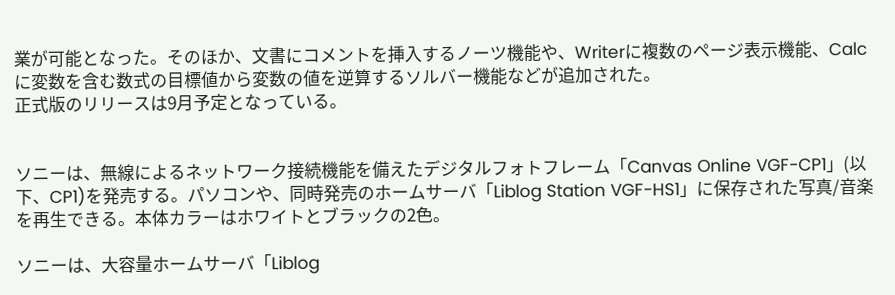業が可能となった。そのほか、文書にコメントを挿入するノーツ機能や、Writerに複数のページ表示機能、Calcに変数を含む数式の目標値から変数の値を逆算するソルバー機能などが追加された。
正式版のリリースは9月予定となっている。


ソニーは、無線によるネットワーク接続機能を備えたデジタルフォトフレーム「Canvas Online VGF-CP1」(以下、CP1)を発売する。パソコンや、同時発売のホームサーバ「Liblog Station VGF-HS1」に保存された写真/音楽を再生できる。本体カラーはホワイトとブラックの2色。

ソニーは、大容量ホームサーバ「Liblog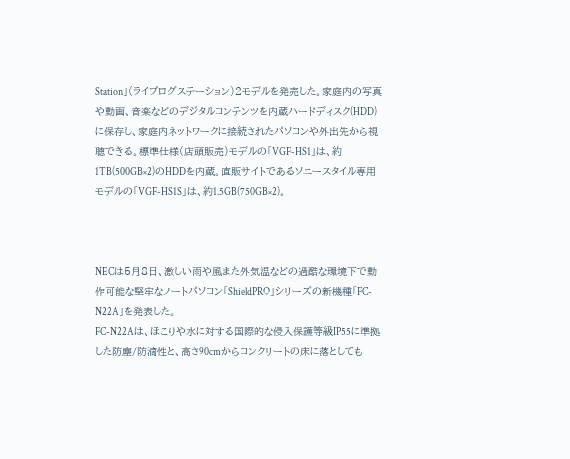Station」(ライブログステーション)2モデルを発売した。家庭内の写真や動画、音楽などのデジタルコンテンツを内蔵ハードディスク(HDD)に保存し、家庭内ネットワークに接続されたパソコンや外出先から視聴できる。標準仕様(店頭販売)モデルの「VGF-HS1」は、約1TB(500GB×2)のHDDを内蔵。直販サイトであるソニースタイル専用モデルの「VGF-HS1S」は、約1.5GB(750GB×2)。



NECは5月8日、激しい雨や風また外気温などの過酷な環境下で動作可能な堅牢なノートパソコン「ShieldPRO」シリーズの新機種「FC-N22A」を発表した。
FC-N22Aは、ほこりや水に対する国際的な侵入保護等級IP55に準拠した防塵/防滴性と、高さ90cmからコンクリートの床に落としても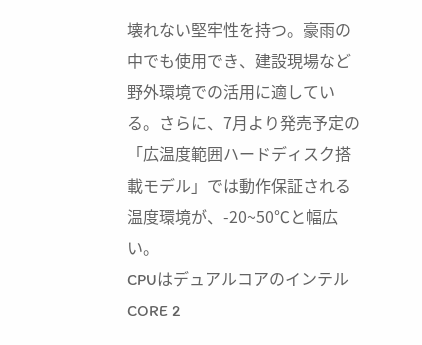壊れない堅牢性を持つ。豪雨の中でも使用でき、建設現場など野外環境での活用に適している。さらに、7月より発売予定の「広温度範囲ハードディスク搭載モデル」では動作保証される温度環境が、-20~50℃と幅広い。
CPUはデュアルコアのインテル CORE 2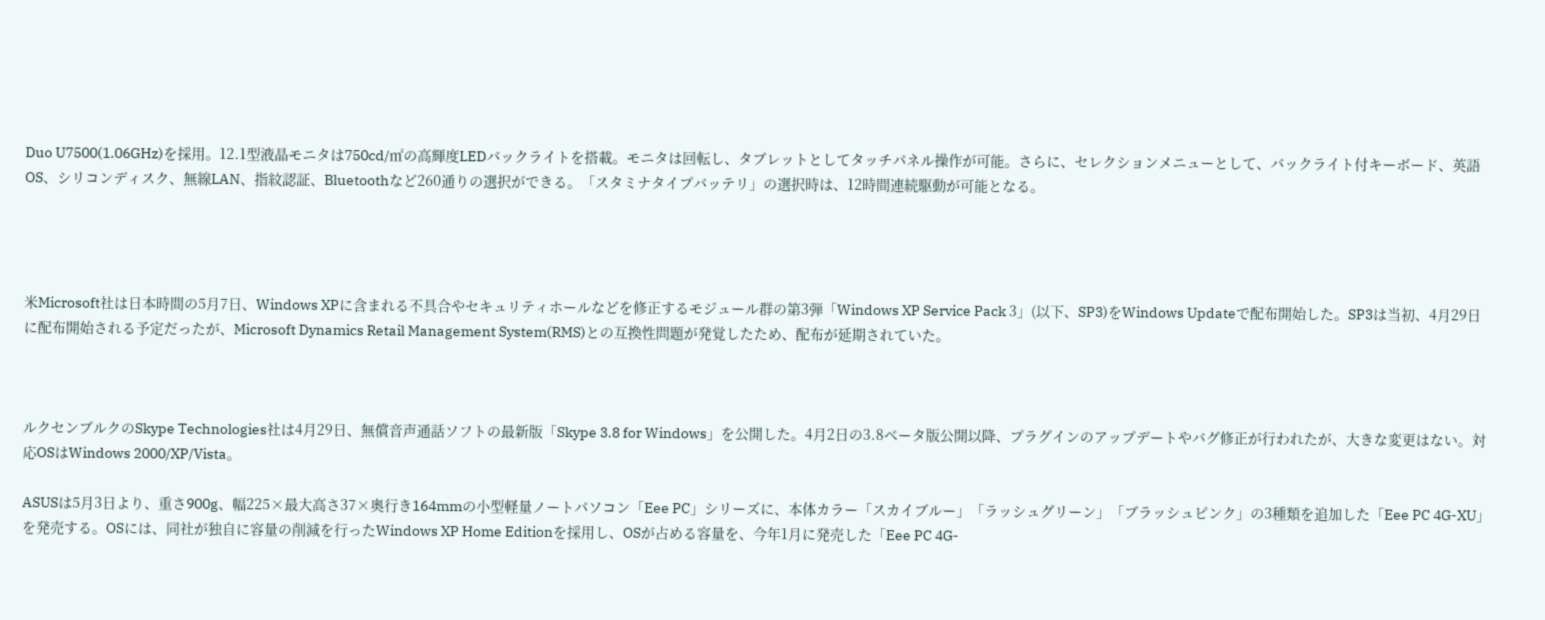Duo U7500(1.06GHz)を採用。12.1型液晶モニタは750cd/㎡の高輝度LEDバックライトを搭載。モニタは回転し、タブレットとしてタッチパネル操作が可能。さらに、セレクションメニューとして、バックライト付キーボード、英語OS、シリコンディスク、無線LAN、指紋認証、Bluetoothなど260通りの選択ができる。「スタミナタイプバッテリ」の選択時は、12時間連続駆動が可能となる。




米Microsoft社は日本時間の5月7日、Windows XPに含まれる不具合やセキュリティホールなどを修正するモジュール群の第3弾「Windows XP Service Pack 3」(以下、SP3)をWindows Updateで配布開始した。SP3は当初、4月29日に配布開始される予定だったが、Microsoft Dynamics Retail Management System(RMS)との互換性問題が発覚したため、配布が延期されていた。



ルクセンブルクのSkype Technologies社は4月29日、無償音声通話ソフトの最新版「Skype 3.8 for Windows」を公開した。4月2日の3.8ベータ版公開以降、プラグインのアップデートやバグ修正が行われたが、大きな変更はない。対応OSはWindows 2000/XP/Vista。

ASUSは5月3日より、重さ900g、幅225×最大高さ37×奥行き164mmの小型軽量ノートパソコン「Eee PC」シリーズに、本体カラー「スカイブルー」「ラッシュグリーン」「ブラッシュピンク」の3種類を追加した「Eee PC 4G-XU」を発売する。OSには、同社が独自に容量の削減を行ったWindows XP Home Editionを採用し、OSが占める容量を、今年1月に発売した「Eee PC 4G-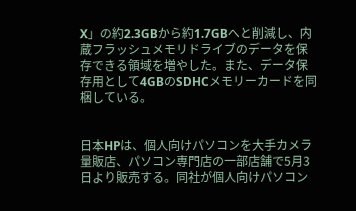X」の約2.3GBから約1.7GBへと削減し、内蔵フラッシュメモリドライブのデータを保存できる領域を増やした。また、データ保存用として4GBのSDHCメモリーカードを同梱している。


日本HPは、個人向けパソコンを大手カメラ量販店、パソコン専門店の一部店舗で5月3日より販売する。同社が個人向けパソコン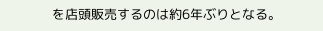を店頭販売するのは約6年ぶりとなる。